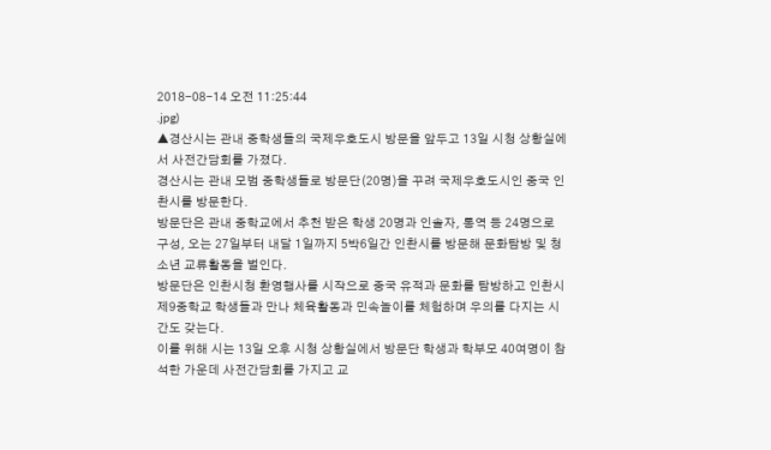2018-08-14 오전 11:25:44
.jpg)
▲경산시는 관내 중학생들의 국제우호도시 방문을 앞두고 13일 시청 상황실에서 사전간담회를 가졌다.
경산시는 관내 모범 중학생들로 방문단(20명)을 꾸려 국제우호도시인 중국 인촨시를 방문한다.
방문단은 관내 중학교에서 추천 받은 학생 20명과 인솔자, 통역 등 24명으로 구성, 오는 27일부터 내달 1일까지 5박6일간 인촨시를 방문해 문화탐방 및 청소년 교류활동을 벌인다.
방문단은 인촨시청 환영행사를 시작으로 중국 유적과 문화를 탐방하고 인촨시 제9중학교 학생들과 만나 체육활동과 민속놀이를 체험하며 우의를 다지는 시간도 갖는다.
이를 위해 시는 13일 오후 시청 상황실에서 방문단 학생과 학부모 40여명이 참석한 가운데 사전간담회를 가지고 교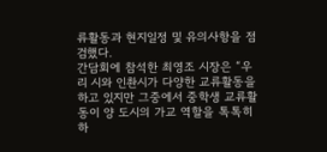류활동과 현지일정 및 유의사항을 점검했다.
간담회에 참석한 최영조 시장은 “우리 시와 인촨시가 다양한 교류활동을 하고 있지만 그중에서 중학생 교류활동이 양 도시의 가교 역할을 톡톡히 하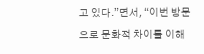고 있다.”면서, “이번 방문으로 문화적 차이를 이해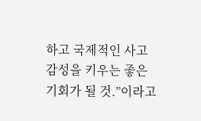하고 국제적인 사고 감성을 키우는 좋은 기회가 될 것.”이라고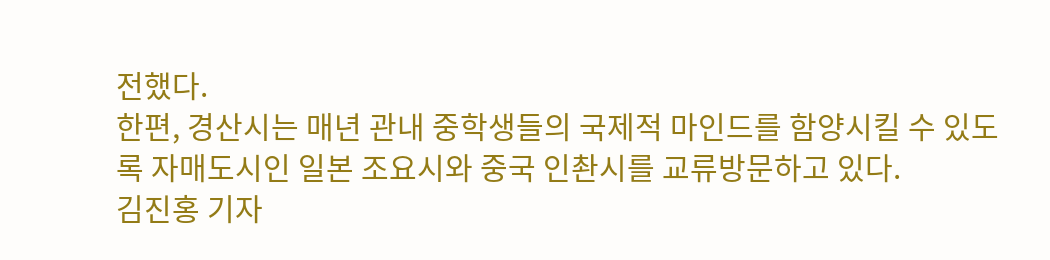전했다.
한편, 경산시는 매년 관내 중학생들의 국제적 마인드를 함양시킬 수 있도록 자매도시인 일본 조요시와 중국 인촨시를 교류방문하고 있다.
김진홍 기자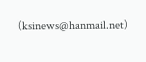(ksinews@hanmail.net)